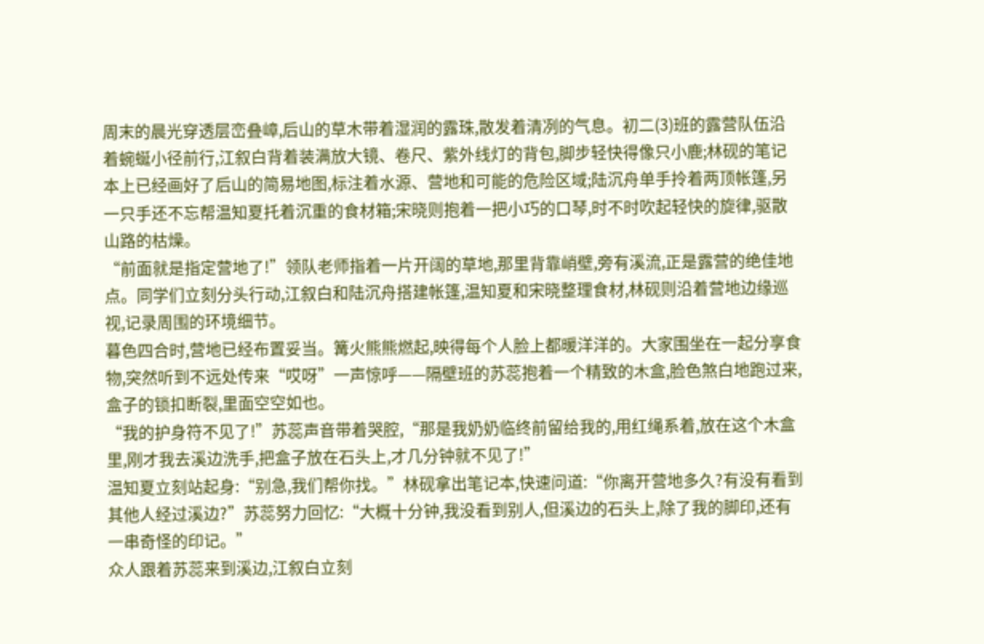周末的晨光穿透层峦叠嶂,后山的草木带着湿润的露珠,散发着清冽的气息。初二(3)班的露营队伍沿着蜿蜒小径前行,江叙白背着装满放大镜、卷尺、紫外线灯的背包,脚步轻快得像只小鹿;林砚的笔记本上已经画好了后山的简易地图,标注着水源、营地和可能的危险区域;陆沉舟单手拎着两顶帐篷,另一只手还不忘帮温知夏托着沉重的食材箱;宋晓则抱着一把小巧的口琴,时不时吹起轻快的旋律,驱散山路的枯燥。
“前面就是指定营地了!”领队老师指着一片开阔的草地,那里背靠峭壁,旁有溪流,正是露营的绝佳地点。同学们立刻分头行动,江叙白和陆沉舟搭建帐篷,温知夏和宋晓整理食材,林砚则沿着营地边缘巡视,记录周围的环境细节。
暮色四合时,营地已经布置妥当。篝火熊熊燃起,映得每个人脸上都暖洋洋的。大家围坐在一起分享食物,突然听到不远处传来“哎呀”一声惊呼——隔壁班的苏蕊抱着一个精致的木盒,脸色煞白地跑过来,盒子的锁扣断裂,里面空空如也。
“我的护身符不见了!”苏蕊声音带着哭腔,“那是我奶奶临终前留给我的,用红绳系着,放在这个木盒里,刚才我去溪边洗手,把盒子放在石头上,才几分钟就不见了!”
温知夏立刻站起身:“别急,我们帮你找。”林砚拿出笔记本,快速问道:“你离开营地多久?有没有看到其他人经过溪边?”苏蕊努力回忆:“大概十分钟,我没看到别人,但溪边的石头上,除了我的脚印,还有一串奇怪的印记。”
众人跟着苏蕊来到溪边,江叙白立刻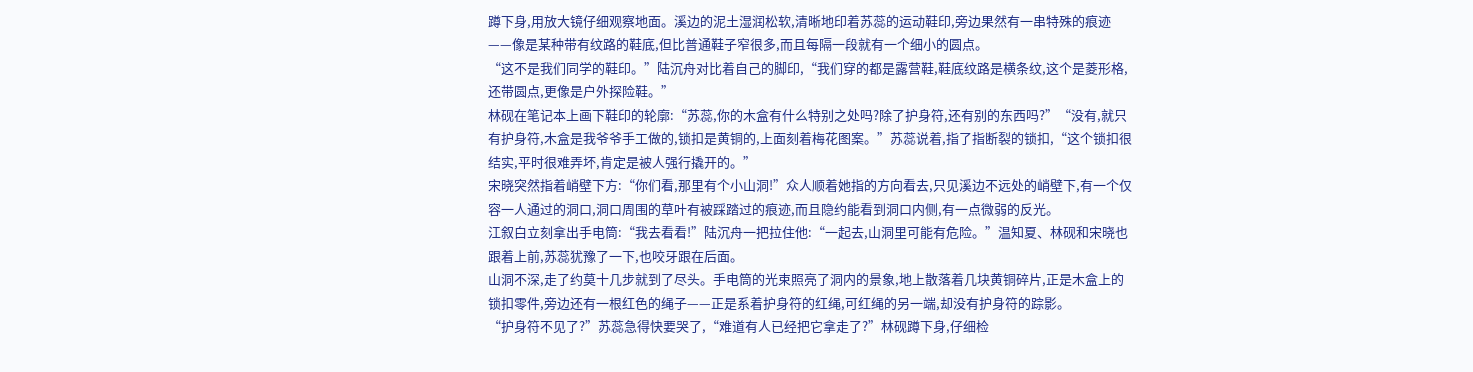蹲下身,用放大镜仔细观察地面。溪边的泥土湿润松软,清晰地印着苏蕊的运动鞋印,旁边果然有一串特殊的痕迹——像是某种带有纹路的鞋底,但比普通鞋子窄很多,而且每隔一段就有一个细小的圆点。
“这不是我们同学的鞋印。”陆沉舟对比着自己的脚印,“我们穿的都是露营鞋,鞋底纹路是横条纹,这个是菱形格,还带圆点,更像是户外探险鞋。”
林砚在笔记本上画下鞋印的轮廓:“苏蕊,你的木盒有什么特别之处吗?除了护身符,还有别的东西吗?”“没有,就只有护身符,木盒是我爷爷手工做的,锁扣是黄铜的,上面刻着梅花图案。”苏蕊说着,指了指断裂的锁扣,“这个锁扣很结实,平时很难弄坏,肯定是被人强行撬开的。”
宋晓突然指着峭壁下方:“你们看,那里有个小山洞!”众人顺着她指的方向看去,只见溪边不远处的峭壁下,有一个仅容一人通过的洞口,洞口周围的草叶有被踩踏过的痕迹,而且隐约能看到洞口内侧,有一点微弱的反光。
江叙白立刻拿出手电筒:“我去看看!”陆沉舟一把拉住他:“一起去,山洞里可能有危险。”温知夏、林砚和宋晓也跟着上前,苏蕊犹豫了一下,也咬牙跟在后面。
山洞不深,走了约莫十几步就到了尽头。手电筒的光束照亮了洞内的景象,地上散落着几块黄铜碎片,正是木盒上的锁扣零件,旁边还有一根红色的绳子——正是系着护身符的红绳,可红绳的另一端,却没有护身符的踪影。
“护身符不见了?”苏蕊急得快要哭了,“难道有人已经把它拿走了?”林砚蹲下身,仔细检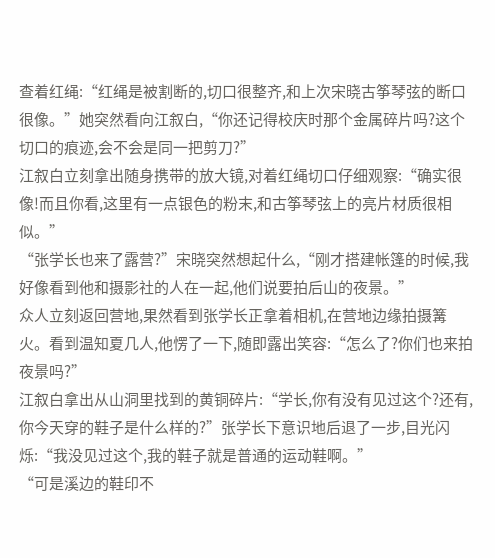查着红绳:“红绳是被割断的,切口很整齐,和上次宋晓古筝琴弦的断口很像。”她突然看向江叙白,“你还记得校庆时那个金属碎片吗?这个切口的痕迹,会不会是同一把剪刀?”
江叙白立刻拿出随身携带的放大镜,对着红绳切口仔细观察:“确实很像!而且你看,这里有一点银色的粉末,和古筝琴弦上的亮片材质很相似。”
“张学长也来了露营?”宋晓突然想起什么,“刚才搭建帐篷的时候,我好像看到他和摄影社的人在一起,他们说要拍后山的夜景。”
众人立刻返回营地,果然看到张学长正拿着相机,在营地边缘拍摄篝火。看到温知夏几人,他愣了一下,随即露出笑容:“怎么了?你们也来拍夜景吗?”
江叙白拿出从山洞里找到的黄铜碎片:“学长,你有没有见过这个?还有,你今天穿的鞋子是什么样的?”张学长下意识地后退了一步,目光闪烁:“我没见过这个,我的鞋子就是普通的运动鞋啊。”
“可是溪边的鞋印不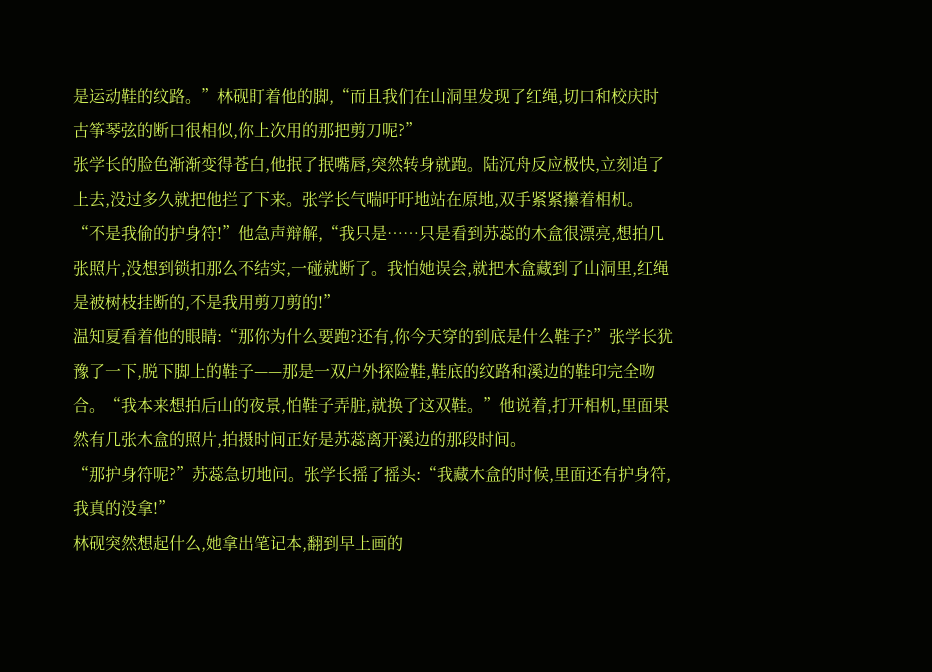是运动鞋的纹路。”林砚盯着他的脚,“而且我们在山洞里发现了红绳,切口和校庆时古筝琴弦的断口很相似,你上次用的那把剪刀呢?”
张学长的脸色渐渐变得苍白,他抿了抿嘴唇,突然转身就跑。陆沉舟反应极快,立刻追了上去,没过多久就把他拦了下来。张学长气喘吁吁地站在原地,双手紧紧攥着相机。
“不是我偷的护身符!”他急声辩解,“我只是……只是看到苏蕊的木盒很漂亮,想拍几张照片,没想到锁扣那么不结实,一碰就断了。我怕她误会,就把木盒藏到了山洞里,红绳是被树枝挂断的,不是我用剪刀剪的!”
温知夏看着他的眼睛:“那你为什么要跑?还有,你今天穿的到底是什么鞋子?”张学长犹豫了一下,脱下脚上的鞋子——那是一双户外探险鞋,鞋底的纹路和溪边的鞋印完全吻合。“我本来想拍后山的夜景,怕鞋子弄脏,就换了这双鞋。”他说着,打开相机,里面果然有几张木盒的照片,拍摄时间正好是苏蕊离开溪边的那段时间。
“那护身符呢?”苏蕊急切地问。张学长摇了摇头:“我藏木盒的时候,里面还有护身符,我真的没拿!”
林砚突然想起什么,她拿出笔记本,翻到早上画的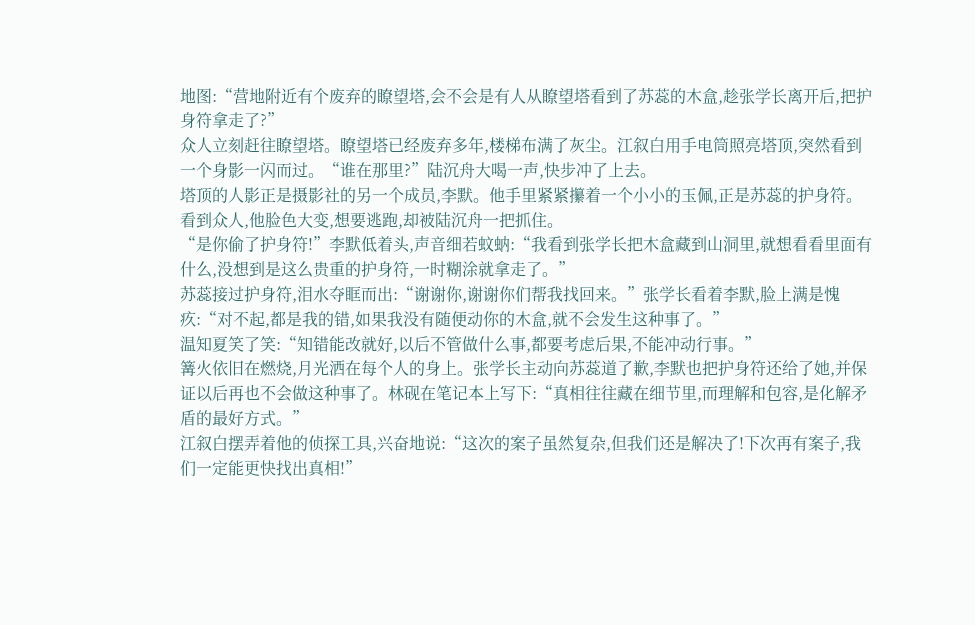地图:“营地附近有个废弃的瞭望塔,会不会是有人从瞭望塔看到了苏蕊的木盒,趁张学长离开后,把护身符拿走了?”
众人立刻赶往瞭望塔。瞭望塔已经废弃多年,楼梯布满了灰尘。江叙白用手电筒照亮塔顶,突然看到一个身影一闪而过。“谁在那里?”陆沉舟大喝一声,快步冲了上去。
塔顶的人影正是摄影社的另一个成员,李默。他手里紧紧攥着一个小小的玉佩,正是苏蕊的护身符。看到众人,他脸色大变,想要逃跑,却被陆沉舟一把抓住。
“是你偷了护身符!”李默低着头,声音细若蚊蚋:“我看到张学长把木盒藏到山洞里,就想看看里面有什么,没想到是这么贵重的护身符,一时糊涂就拿走了。”
苏蕊接过护身符,泪水夺眶而出:“谢谢你,谢谢你们帮我找回来。”张学长看着李默,脸上满是愧疚:“对不起,都是我的错,如果我没有随便动你的木盒,就不会发生这种事了。”
温知夏笑了笑:“知错能改就好,以后不管做什么事,都要考虑后果,不能冲动行事。”
篝火依旧在燃烧,月光洒在每个人的身上。张学长主动向苏蕊道了歉,李默也把护身符还给了她,并保证以后再也不会做这种事了。林砚在笔记本上写下:“真相往往藏在细节里,而理解和包容,是化解矛盾的最好方式。”
江叙白摆弄着他的侦探工具,兴奋地说:“这次的案子虽然复杂,但我们还是解决了!下次再有案子,我们一定能更快找出真相!”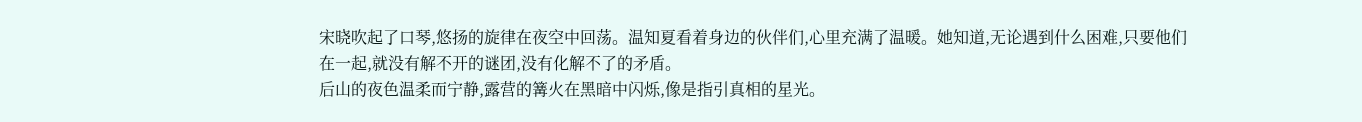宋晓吹起了口琴,悠扬的旋律在夜空中回荡。温知夏看着身边的伙伴们,心里充满了温暖。她知道,无论遇到什么困难,只要他们在一起,就没有解不开的谜团,没有化解不了的矛盾。
后山的夜色温柔而宁静,露营的篝火在黑暗中闪烁,像是指引真相的星光。